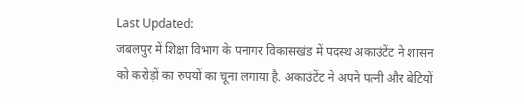Last Updated:
जबलपुर में शिक्षा विभाग के पनागर विकासखंड में पदस्थ अकाउंटेंट ने शासन को करोड़ों का रुपयों का चूना लगाया है. अकाउंटेंट ने अपने पत्नी और बेटियों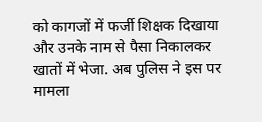को कागजों में फर्जी शिक्षक दिखाया और उनके नाम से पैसा निकालकर खातों में भेजा. अब पुलिस ने इस पर मामला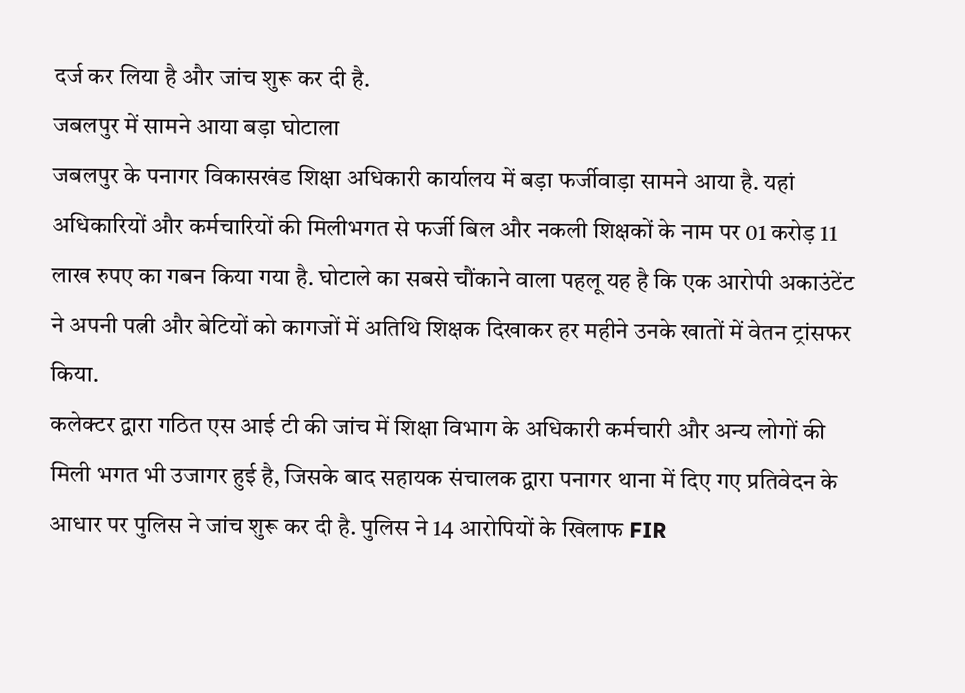दर्ज कर लिया है और जांच शुरू कर दी है.
जबलपुर में सामने आया बड़ा घोटाला
जबलपुर के पनागर विकासखंड शिक्षा अधिकारी कार्यालय में बड़ा फर्जीवाड़ा सामने आया है. यहां अधिकारियों और कर्मचारियों की मिलीभगत से फर्जी बिल और नकली शिक्षकों के नाम पर 01 करोड़ 11 लाख रुपए का गबन किया गया है. घोटाले का सबसे चौंकाने वाला पहलू यह है कि एक आरोपी अकाउंटेंट ने अपनी पत्नी और बेटियों को कागजों में अतिथि शिक्षक दिखाकर हर महीने उनके खातों में वेतन ट्रांसफर किया.
कलेक्टर द्वारा गठित एस आई टी की जांच में शिक्षा विभाग के अधिकारी कर्मचारी और अन्य लोगों की मिली भगत भी उजागर हुई है, जिसके बाद सहायक संचालक द्वारा पनागर थाना में दिए गए प्रतिवेदन के आधार पर पुलिस ने जांच शुरू कर दी है. पुलिस ने 14 आरोपियों के खिलाफ FIR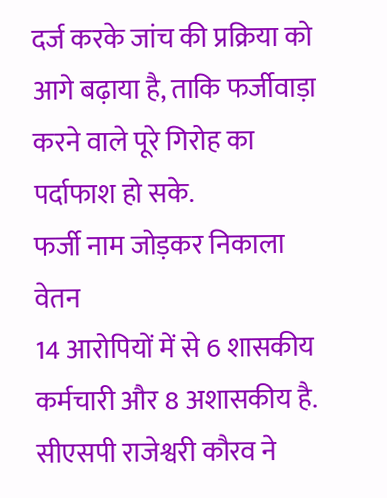दर्ज करके जांच की प्रक्रिया को आगे बढ़ाया है, ताकि फर्जीवाड़ा करने वाले पूरे गिरोह का पर्दाफाश हो सके.
फर्जी नाम जोड़कर निकाला वेतन
14 आरोपियों में से 6 शासकीय कर्मचारी और 8 अशासकीय है. सीएसपी राजेश्वरी कौरव ने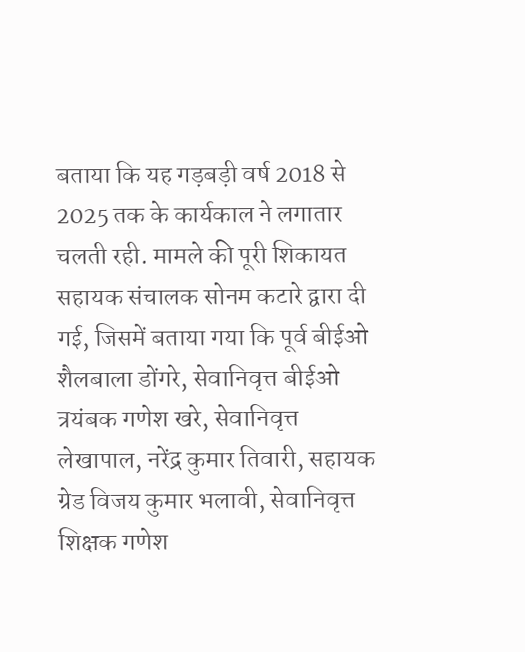बताया कि यह गड़बड़ी वर्ष 2018 से 2025 तक के कार्यकाल ने लगातार चलती रही. मामले की पूरी शिकायत सहायक संचालक सोनम कटारे द्वारा दी गई, जिसमें बताया गया कि पूर्व बीईओ शैलबाला डोंगरे, सेवानिवृत्त बीईओ त्रयंबक गणेश खरे, सेवानिवृत्त लेखापाल, नरेंद्र कुमार तिवारी, सहायक ग्रेड विजय कुमार भलावी, सेवानिवृत्त शिक्षक गणेश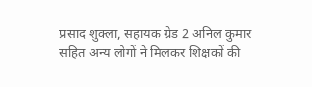प्रसाद शुक्ला, सहायक ग्रेड 2 अनिल कुमार सहित अन्य लोगों ने मिलकर शिक्षकों की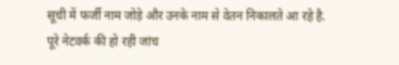सूची में फर्जी नाम जोड़े और उनके नाम से वेतन निकालते आ रहे है.
पूरे नेटवर्क की हो रही जांच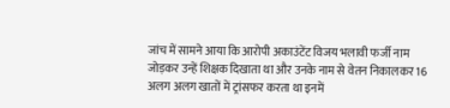जांच में सामने आया कि आरोपी अकाउंटेंट विजय भलावी फर्जी नाम जोड़कर उन्हें शिक्षक दिखाता था और उनके नाम से वेतन निकालकर 16 अलग अलग खातों में ट्रांसफर करता था इनमें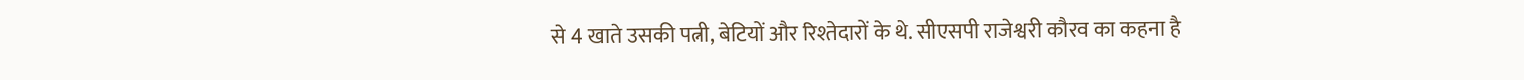से 4 खाते उसकी पत्नी, बेटियों और रिश्तेदारों के थे. सीएसपी राजेश्वरी कौरव का कहना है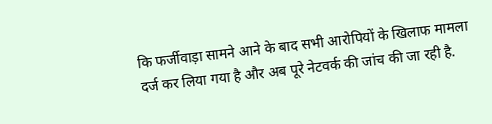कि फर्जीवाड़ा सामने आने के बाद सभी आरोपियों के खिलाफ मामला दर्ज कर लिया गया है और अब पूरे नेटवर्क की जांच की जा रही है.